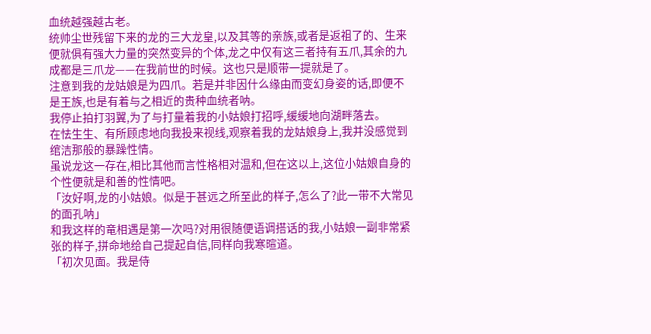血统越强越古老。
统帅尘世残留下来的龙的三大龙皇,以及其等的亲族,或者是返祖了的、生来便就俱有强大力量的突然变异的个体,龙之中仅有这三者持有五爪,其余的九成都是三爪龙——在我前世的时候。这也只是顺带一提就是了。
注意到我的龙姑娘是为四爪。若是并非因什么缘由而变幻身姿的话,即便不是王族,也是有着与之相近的贵种血统者呐。
我停止拍打羽翼,为了与打量着我的小姑娘打招呼,缓缓地向湖畔落去。
在怯生生、有所顾虑地向我投来视线,观察着我的龙姑娘身上,我并没感觉到绾洁那般的暴躁性情。
虽说龙这一存在,相比其他而言性格相对温和,但在这以上,这位小姑娘自身的个性便就是和善的性情吧。
「汝好啊,龙的小姑娘。似是于甚远之所至此的样子,怎么了?此一带不大常见的面孔呐」
和我这样的竜相遇是第一次吗?对用很随便语调搭话的我,小姑娘一副非常紧张的样子,拼命地给自己提起自信,同样向我寒暄道。
「初次见面。我是侍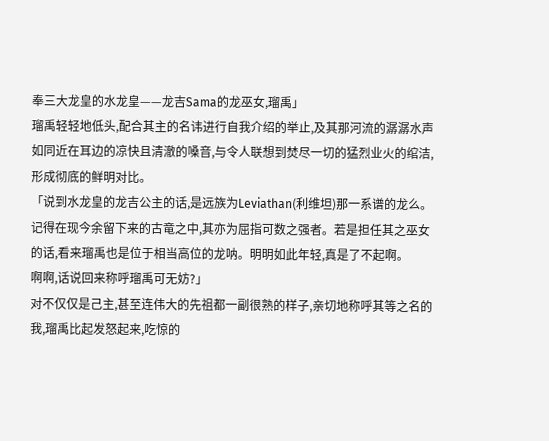奉三大龙皇的水龙皇——龙吉Sama的龙巫女,瑠禹」
瑠禹轻轻地低头,配合其主的名讳进行自我介绍的举止,及其那河流的潺潺水声如同近在耳边的凉快且清澈的嗓音,与令人联想到焚尽一切的猛烈业火的绾洁,形成彻底的鲜明对比。
「说到水龙皇的龙吉公主的话,是远族为Leviathan(利维坦)那一系谱的龙么。
记得在现今余留下来的古竜之中,其亦为屈指可数之强者。若是担任其之巫女的话,看来瑠禹也是位于相当高位的龙呐。明明如此年轻,真是了不起啊。
啊啊,话说回来称呼瑠禹可无妨?」
对不仅仅是己主,甚至连伟大的先祖都一副很熟的样子,亲切地称呼其等之名的我,瑠禹比起发怒起来,吃惊的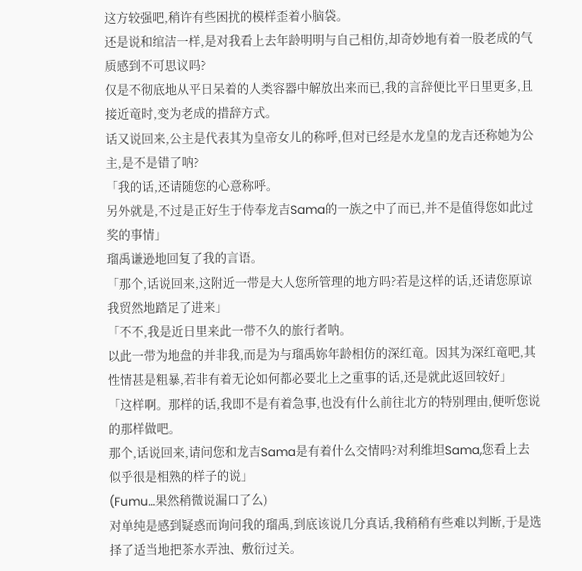这方较强吧,稍许有些困扰的模样歪着小脑袋。
还是说和绾洁一样,是对我看上去年龄明明与自己相仿,却奇妙地有着一股老成的气质感到不可思议吗?
仅是不彻底地从平日呆着的人类容器中解放出来而已,我的言辞便比平日里更多,且接近竜时,变为老成的措辞方式。
话又说回来,公主是代表其为皇帝女儿的称呼,但对已经是水龙皇的龙吉还称她为公主,是不是错了呐?
「我的话,还请随您的心意称呼。
另外就是,不过是正好生于侍奉龙吉Sama的一族之中了而已,并不是值得您如此过奖的事情」
瑠禹谦逊地回复了我的言语。
「那个,话说回来,这附近一带是大人您所管理的地方吗?若是这样的话,还请您原谅我贸然地踏足了进来」
「不不,我是近日里来此一带不久的旅行者呐。
以此一带为地盘的并非我,而是为与瑠禹妳年龄相仿的深红竜。因其为深红竜吧,其性情甚是粗暴,若非有着无论如何都必要北上之重事的话,还是就此返回较好」
「这样啊。那样的话,我即不是有着急事,也没有什么前往北方的特别理由,便听您说的那样做吧。
那个,话说回来,请问您和龙吉Sama是有着什么交情吗?对利维坦Sama,您看上去似乎很是相熟的样子的说」
(Fumu…果然稍微说漏口了么)
对单纯是感到疑惑而询问我的瑠禹,到底该说几分真话,我稍稍有些难以判断,于是选择了适当地把茶水弄浊、敷衍过关。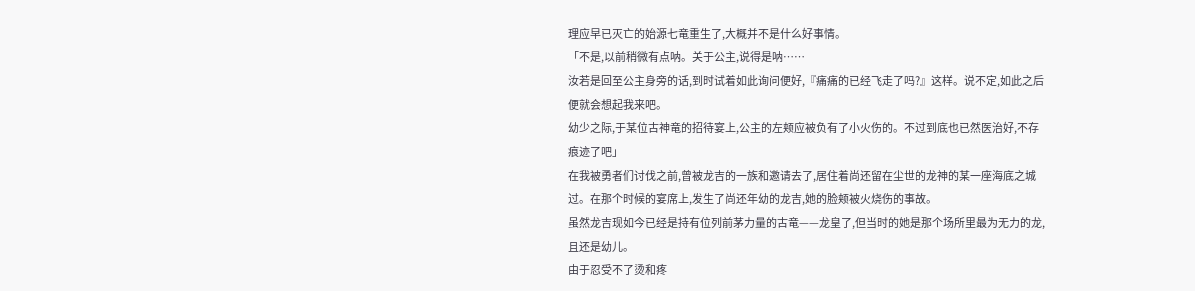理应早已灭亡的始源七竜重生了,大概并不是什么好事情。
「不是,以前稍微有点呐。关于公主,说得是呐……
汝若是回至公主身旁的话,到时试着如此询问便好,『痛痛的已经飞走了吗?』这样。说不定,如此之后便就会想起我来吧。
幼少之际,于某位古神竜的招待宴上,公主的左颊应被负有了小火伤的。不过到底也已然医治好,不存痕迹了吧」
在我被勇者们讨伐之前,曾被龙吉的一族和邀请去了,居住着尚还留在尘世的龙神的某一座海底之城过。在那个时候的宴席上,发生了尚还年幼的龙吉,她的脸颊被火烧伤的事故。
虽然龙吉现如今已经是持有位列前茅力量的古竜——龙皇了,但当时的她是那个场所里最为无力的龙,且还是幼儿。
由于忍受不了烫和疼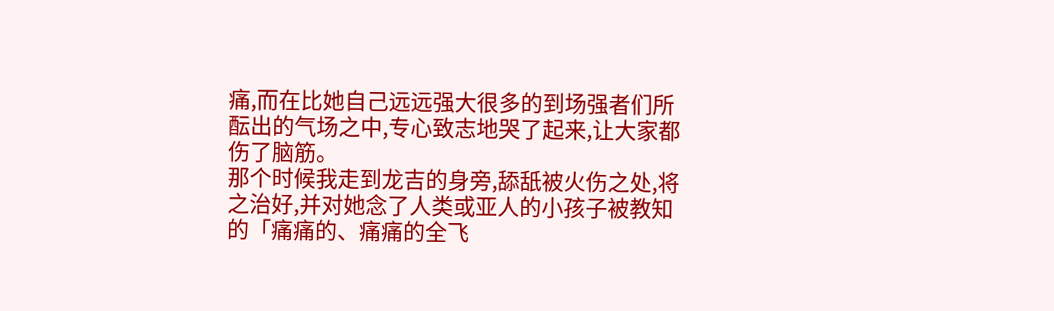痛,而在比她自己远远强大很多的到场强者们所酝出的气场之中,专心致志地哭了起来,让大家都伤了脑筋。
那个时候我走到龙吉的身旁,舔舐被火伤之处,将之治好,并对她念了人类或亚人的小孩子被教知的「痛痛的、痛痛的全飞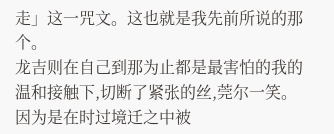走」这一咒文。这也就是我先前所说的那个。
龙吉则在自己到那为止都是最害怕的我的温和接触下,切断了紧张的丝,莞尔一笑。
因为是在时过境迁之中被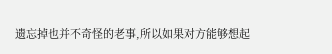遗忘掉也并不奇怪的老事,所以如果对方能够想起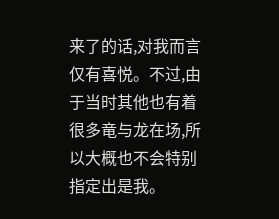来了的话,对我而言仅有喜悦。不过,由于当时其他也有着很多竜与龙在场,所以大概也不会特别指定出是我。